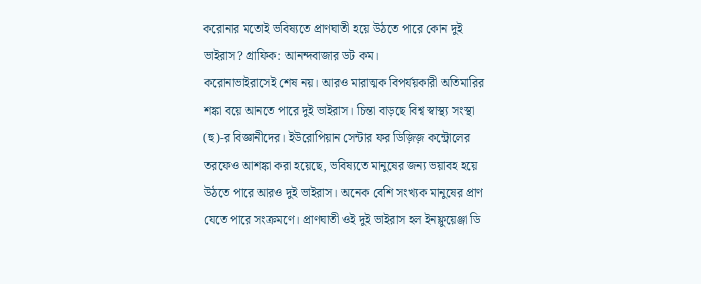করোনার মতোই ভবিষ্যতে প্রাণঘাতী হয়ে উঠতে পারে কোন দুই ভাইরাস? গ্রাফিক: আনন্দবাজার ডট কম।
করোনাভাইরাসেই শেষ নয়। আরও মারাত্মক বিপর্যয়কারী অতিমারির শঙ্কা বয়ে আনতে পারে দুই ভাইরাস। চিন্তা বাড়ছে বিশ্ব স্বাস্থ্য সংস্থা (হু)-র বিজ্ঞানীদের। ইউরোপিয়ান সেন্টার ফর ডিজ়িজ় কন্ট্রোলের তরফেও আশঙ্কা করা হয়েছে, ভবিষ্যতে মানুষের জন্য ভয়াবহ হয়ে উঠতে পারে আরও দুই ভাইরাস। অনেক বেশি সংখ্যক মানুষের প্রাণ যেতে পারে সংক্রমণে। প্রাণঘাতী ওই দুই ভাইরাস হল ইনফ্লুয়েঞ্জা ডি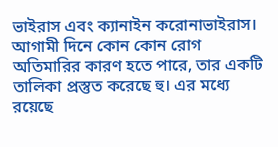ভাইরাস এবং ক্যানাইন করোনাভাইরাস।
আগামী দিনে কোন কোন রোগ অতিমারির কারণ হতে পারে, তার একটি তালিকা প্রস্তুত করেছে হু। এর মধ্যে রয়েছে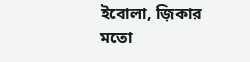ইবোলা, জ়িকার মতো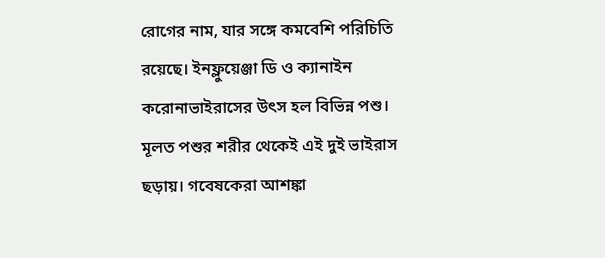রোগের নাম, যার সঙ্গে কমবেশি পরিচিতি রয়েছে। ইনফ্লুয়েঞ্জা ডি ও ক্যানাইন করোনাভাইরাসের উৎস হল বিভিন্ন পশু। মূলত পশুর শরীর থেকেই এই দুই ভাইরাস ছড়ায়। গবেষকেরা আশঙ্কা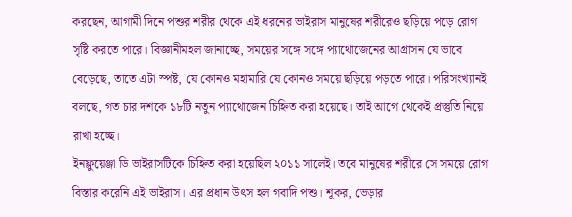করছেন, আগামী দিনে পশুর শরীর থেকে এই ধরনের ভাইরাস মানুষের শরীরেও ছড়িয়ে পড়ে রোগ সৃষ্টি করতে পারে। বিজ্ঞানীমহল জানাচ্ছে, সময়ের সঙ্গে সঙ্গে প্যাথোজেনের আগ্রাসন যে ভাবে বেড়েছে, তাতে এটা স্পষ্ট, যে কোনও মহামারি যে কোনও সময়ে ছড়িয়ে পড়তে পারে। পরিসংখ্যানই বলছে, গত চার দশকে ১৮টি নতুন প্যাথোজেন চিহ্নিত করা হয়েছে। তাই আগে থেকেই প্রস্তুতি নিয়ে রাখা হচ্ছে।
ইনফ্লুয়েঞ্জা ডি ভাইরাসটিকে চিহ্নিত করা হয়েছিল ২০১১ সালেই। তবে মানুষের শরীরে সে সময়ে রোগ বিস্তার করেনি এই ভাইরাস। এর প্রধান উৎস হল গবাদি পশু। শূকর, ভেড়ার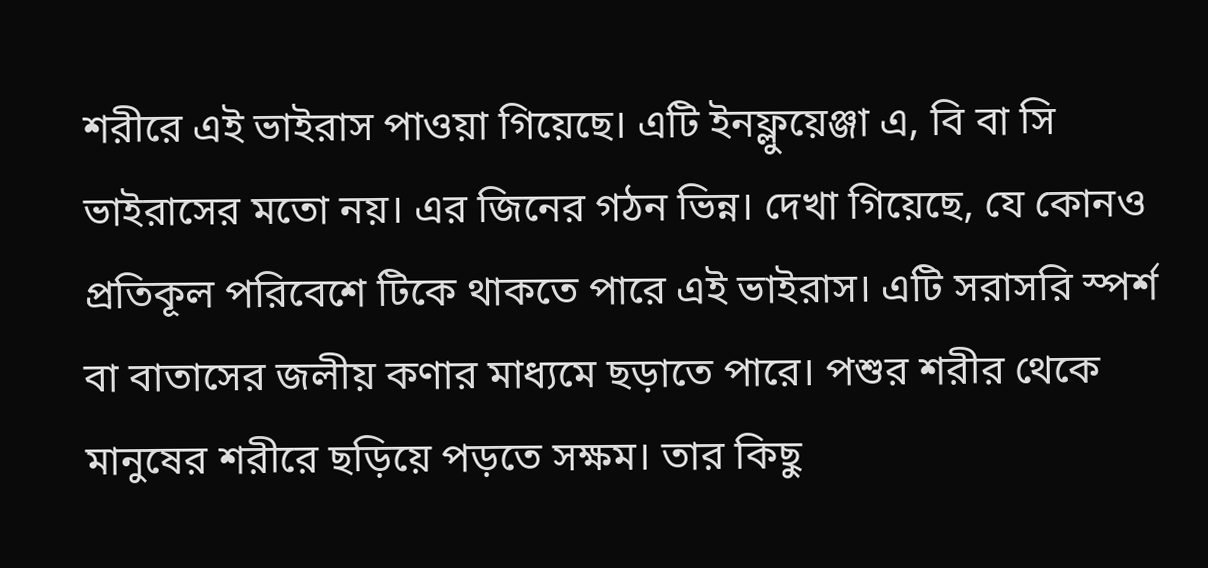শরীরে এই ভাইরাস পাওয়া গিয়েছে। এটি ইনফ্লুয়েঞ্জা এ, বি বা সি ভাইরাসের মতো নয়। এর জিনের গঠন ভিন্ন। দেখা গিয়েছে, যে কোনও প্রতিকূল পরিবেশে টিকে থাকতে পারে এই ভাইরাস। এটি সরাসরি স্পর্শ বা বাতাসের জলীয় কণার মাধ্যমে ছড়াতে পারে। পশুর শরীর থেকে মানুষের শরীরে ছড়িয়ে পড়তে সক্ষম। তার কিছু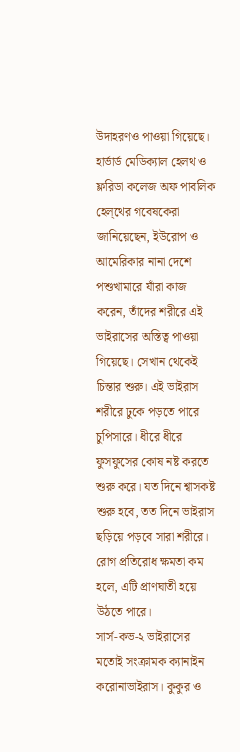উদাহরণও পাওয়া গিয়েছে। হার্ভার্ড মেডিক্যাল হেলথ ও ফ্লরিডা কলেজ অফ পাবলিক হেল্থের গবেষকেরা জানিয়েছেন, ইউরোপ ও আমেরিকার নানা দেশে পশুখামারে যাঁরা কাজ করেন, তাঁদের শরীরে এই ভাইরাসের অস্তিত্ব পাওয়া গিয়েছে। সেখান থেকেই চিন্তার শুরু। এই ভাইরাস শরীরে ঢুকে পড়তে পারে চুপিসারে। ধীরে ধীরে ফুসফুসের কোষ নষ্ট করতে শুরু করে। যত দিনে শ্বাসকষ্ট শুরু হবে, তত দিনে ভাইরাস ছড়িয়ে পড়বে সারা শরীরে। রোগ প্রতিরোধ ক্ষমতা কম হলে, এটি প্রাণঘাতী হয়ে উঠতে পারে।
সার্স-কভ-২ ভাইরাসের মতোই সংক্রামক ক্যানাইন করোনাভাইরাস। কুকুর ও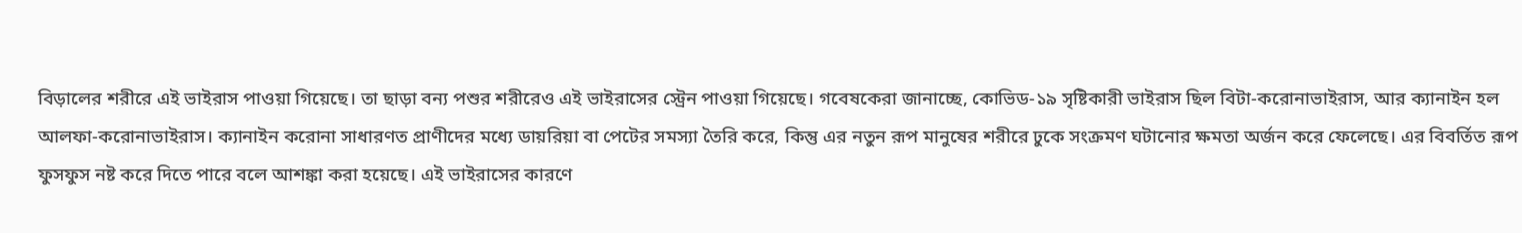বিড়ালের শরীরে এই ভাইরাস পাওয়া গিয়েছে। তা ছাড়া বন্য পশুর শরীরেও এই ভাইরাসের স্ট্রেন পাওয়া গিয়েছে। গবেষকেরা জানাচ্ছে, কোভিড-১৯ সৃষ্টিকারী ভাইরাস ছিল বিটা-করোনাভাইরাস, আর ক্যানাইন হল আলফা-করোনাভাইরাস। ক্যানাইন করোনা সাধারণত প্রাণীদের মধ্যে ডায়রিয়া বা পেটের সমস্যা তৈরি করে, কিন্তু এর নতুন রূপ মানুষের শরীরে ঢুকে সংক্রমণ ঘটানোর ক্ষমতা অর্জন করে ফেলেছে। এর বিবর্তিত রূপ ফুসফুস নষ্ট করে দিতে পারে বলে আশঙ্কা করা হয়েছে। এই ভাইরাসের কারণে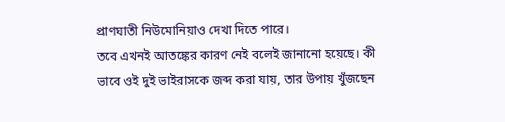প্রাণঘাতী নিউমোনিয়াও দেখা দিতে পারে।
তবে এখনই আতঙ্কের কারণ নেই বলেই জানানো হয়েছে। কী ভাবে ওই দুই ভাইরাসকে জব্দ করা যায়, তার উপায় খুঁজছেন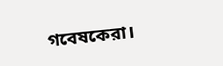গবেষকেরা।